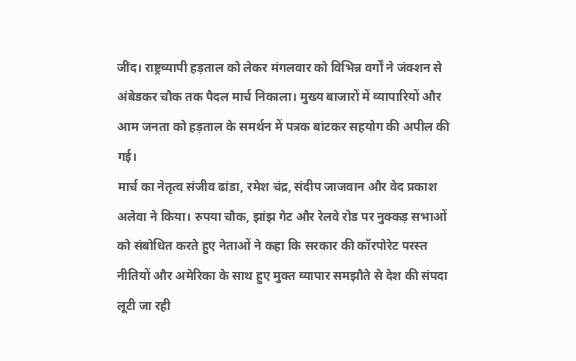जींद। राष्ट्रव्यापी हड़ताल को लेकर मंगलवार को विभिन्न वर्गों ने जंक्शन से अंबेडकर चौक तक पैदल मार्च निकाला। मुख्य बाजारों में व्यापारियों और आम जनता को हड़ताल के समर्थन में पत्रक बांटकर सहयोग की अपील की गई।
मार्च का नेतृत्व संजीव ढांडा, रमेश चंद्र, संदीप जाजवान और वेद प्रकाश अलेवा ने किया। रुपया चौक, झांझ गेट और रेलवे रोड पर नुक्कड़ सभाओं को संबोधित करते हुए नेताओं ने कहा कि सरकार की कॉरपोरेट परस्त नीतियों और अमेरिका के साथ हुए मुक्त व्यापार समझौते से देश की संपदा लूटी जा रही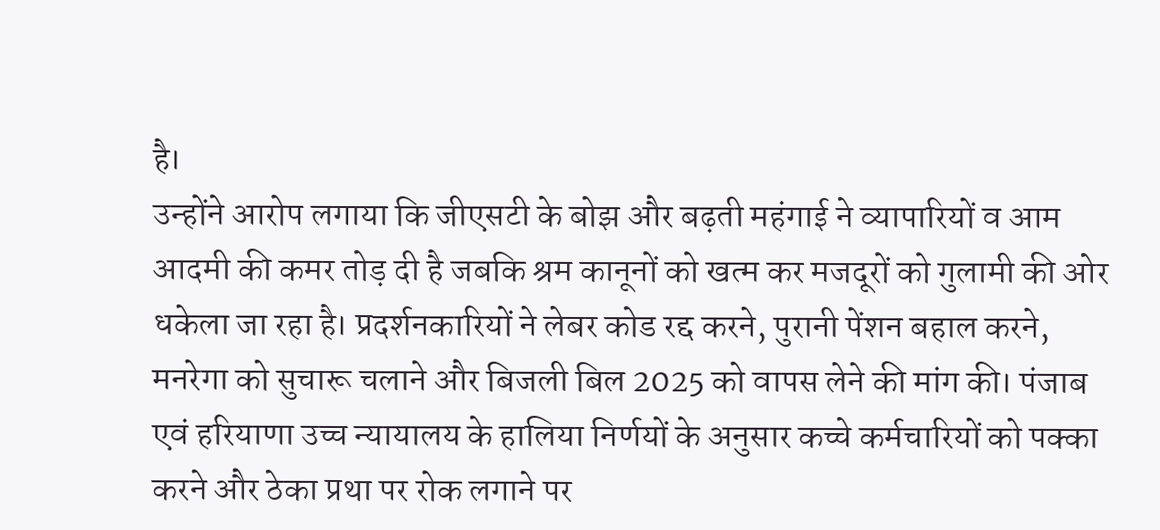है।
उन्होंने आरोप लगाया कि जीएसटी के बोझ और बढ़ती महंगाई ने व्यापारियों व आम आदमी की कमर तोड़ दी है जबकि श्रम कानूनों को खत्म कर मजदूरों को गुलामी की ओर धकेला जा रहा है। प्रदर्शनकारियों ने लेबर कोड रद्द करने, पुरानी पेंशन बहाल करने, मनरेगा को सुचारू चलाने और बिजली बिल 2025 को वापस लेने की मांग की। पंजाब एवं हरियाणा उच्च न्यायालय के हालिया निर्णयों के अनुसार कच्चे कर्मचारियों को पक्का करने और ठेका प्रथा पर रोक लगाने पर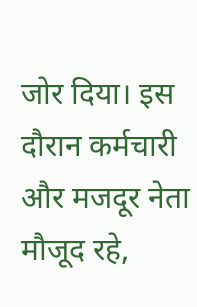जोर दिया। इस दौरान कर्मचारी और मजदूर नेता मौजूद रहे,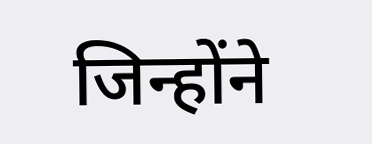जिन्होंने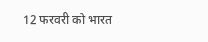12 फरवरी को भारत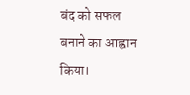बंद को सफल बनाने का आह्वान किया।